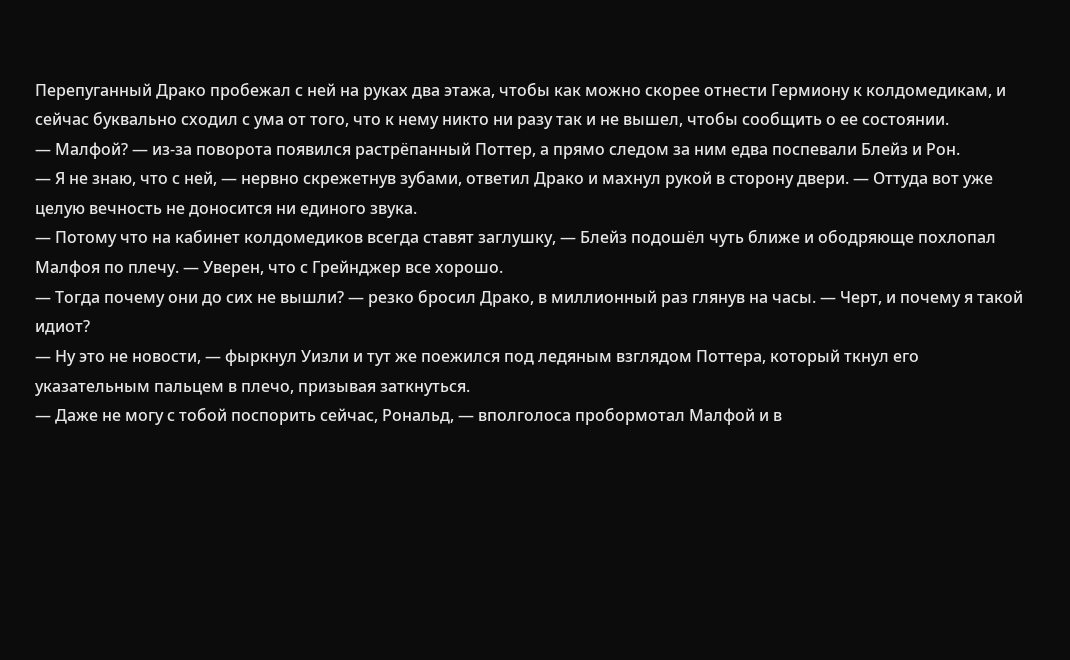Перепуганный Драко пробежал с ней на руках два этажа, чтобы как можно скорее отнести Гермиону к колдомедикам, и сейчас буквально сходил с ума от того, что к нему никто ни разу так и не вышел, чтобы сообщить о ее состоянии.
— Малфой? — из-за поворота появился растрёпанный Поттер, а прямо следом за ним едва поспевали Блейз и Рон.
— Я не знаю, что с ней, — нервно скрежетнув зубами, ответил Драко и махнул рукой в сторону двери. — Оттуда вот уже целую вечность не доносится ни единого звука.
— Потому что на кабинет колдомедиков всегда ставят заглушку, — Блейз подошёл чуть ближе и ободряюще похлопал Малфоя по плечу. — Уверен, что с Грейнджер все хорошо.
— Тогда почему они до сих не вышли? — резко бросил Драко, в миллионный раз глянув на часы. — Черт, и почему я такой идиот?
— Ну это не новости, — фыркнул Уизли и тут же поежился под ледяным взглядом Поттера, который ткнул его указательным пальцем в плечо, призывая заткнуться.
— Даже не могу с тобой поспорить сейчас, Рональд, — вполголоса пробормотал Малфой и в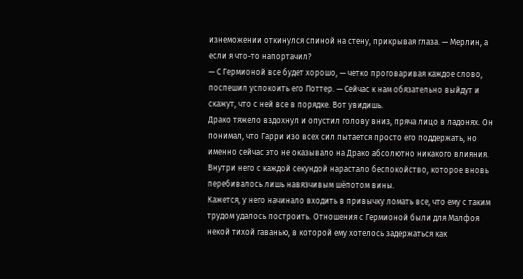изнеможении откинулся спиной на стену, прикрывая глаза. — Мерлин, а если я что-то напортачил?
— С Гермионой все будет хорошо, — четко проговаривая каждое слово, поспешил успокоить его Поттер. — Сейчас к нам обязательно выйдут и скажут, что с ней все в порядке. Вот увидишь.
Драко тяжело вздохнул и опустил голову вниз, пряча лицо в ладонях. Он понимал, что Гарри изо всех сил пытается просто его поддержать, но именно сейчас это не оказывало на Драко абсолютно никакого влияния. Внутри него с каждой секундой нарастало беспокойство, которое вновь перебивалось лишь навязчивым шёпотом вины.
Кажется, у него начинало входить в привычку ломать все, что ему с таким трудом удалось построить. Отношения с Гермионой были для Малфоя некой тихой гаванью, в которой ему хотелось задержаться как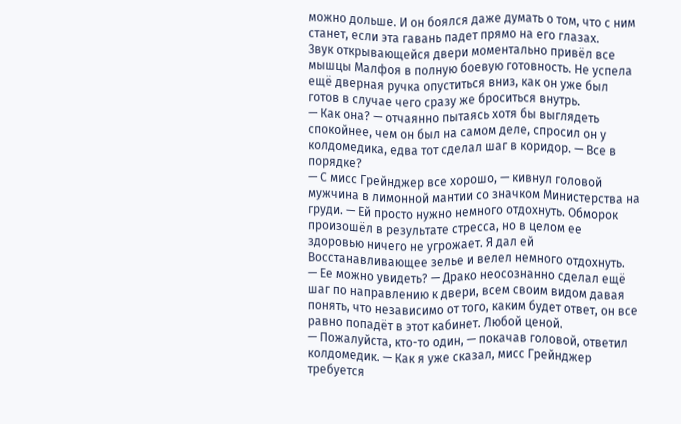можно дольше. И он боялся даже думать о том, что с ним станет, если эта гавань падет прямо на его глазах.
Звук открывающейся двери моментально привёл все мышцы Малфоя в полную боевую готовность. Не успела ещё дверная ручка опуститься вниз, как он уже был готов в случае чего сразу же броситься внутрь.
— Как она? — отчаянно пытаясь хотя бы выглядеть спокойнее, чем он был на самом деле, спросил он у колдомедика, едва тот сделал шаг в коридор. — Все в порядке?
— С мисс Грейнджер все хорошо, — кивнул головой мужчина в лимонной мантии со значком Министерства на груди. — Ей просто нужно немного отдохнуть. Обморок произошёл в результате стресса, но в целом ее здоровью ничего не угрожает. Я дал ей Восстанавливающее зелье и велел немного отдохнуть.
— Ее можно увидеть? — Драко неосознанно сделал ещё шаг по направлению к двери, всем своим видом давая понять, что независимо от того, каким будет ответ, он все равно попадёт в этот кабинет. Любой ценой.
— Пожалуйста, кто-то один, — покачав головой, ответил колдомедик. — Как я уже сказал, мисс Грейнджер требуется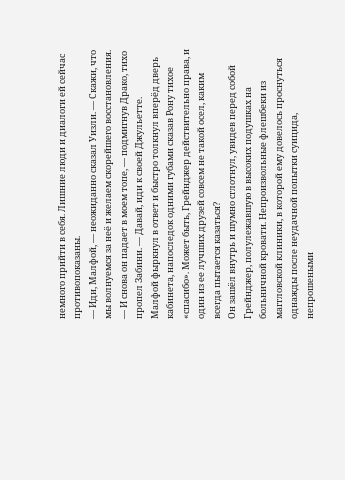немного прийти в себя. Лишние люди и диалоги ей сейчас противопоказаны.
— Иди, Малфой, — неожиданно сказал Уизли. — Скажи, что мы волнуемся за неё и желаем скорейшего восстановления.
— И снова он падает в моем топе, — подмигнув Драко, тихо пропел Забини. — Давай, иди к своей Джульетте.
Малфой фыркнул в ответ и быстро толкнул вперёд дверь кабинета, напоследок одними губами сказав Рону тихое «спасибо». Может быть, Грейнджер действительно права, и один из ее лучших друзей совсем не такой осел, каким всегда пытается казаться?
Он зашёл внутрь и шумно сглотнул, увидев перед собой Грейнджер, полулежавшую в высоких подушках на больничной кровати. Непроизвольные флешбеки из маггловской клиники, в которой ему довелось проснуться однажды после неудачной попытки суицида, непрошеными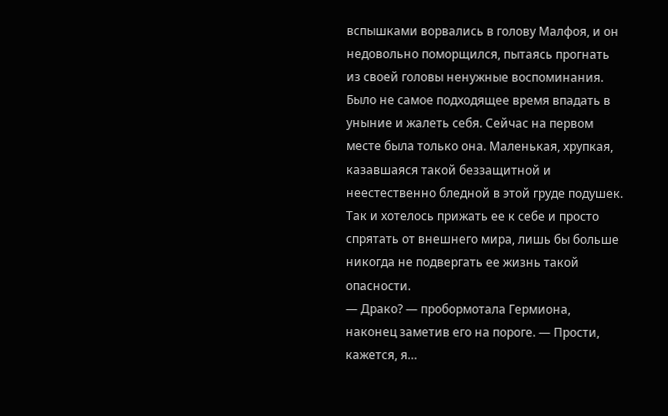вспышками ворвались в голову Малфоя, и он недовольно поморщился, пытаясь прогнать из своей головы ненужные воспоминания.
Было не самое подходящее время впадать в уныние и жалеть себя. Сейчас на первом месте была только она. Маленькая, хрупкая, казавшаяся такой беззащитной и неестественно бледной в этой груде подушек. Так и хотелось прижать ее к себе и просто спрятать от внешнего мира, лишь бы больше никогда не подвергать ее жизнь такой опасности.
— Драко? — пробормотала Гермиона, наконец заметив его на пороге. — Прости, кажется, я…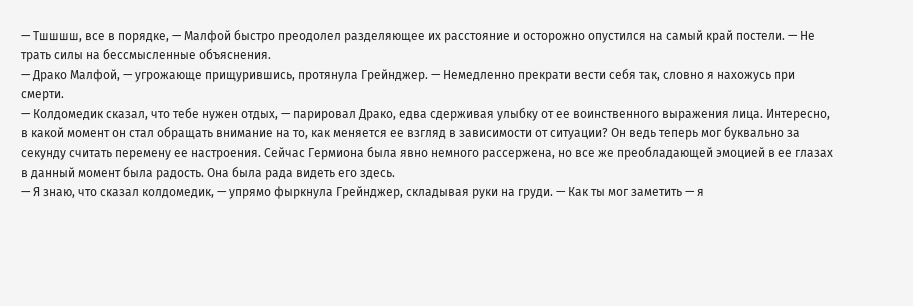— Тшшшш, все в порядке, — Малфой быстро преодолел разделяющее их расстояние и осторожно опустился на самый край постели. — Не трать силы на бессмысленные объяснения.
— Драко Малфой, — угрожающе прищурившись, протянула Грейнджер. — Немедленно прекрати вести себя так, словно я нахожусь при смерти.
— Колдомедик сказал, что тебе нужен отдых, — парировал Драко, едва сдерживая улыбку от ее воинственного выражения лица. Интересно, в какой момент он стал обращать внимание на то, как меняется ее взгляд в зависимости от ситуации? Он ведь теперь мог буквально за секунду считать перемену ее настроения. Сейчас Гермиона была явно немного рассержена, но все же преобладающей эмоцией в ее глазах в данный момент была радость. Она была рада видеть его здесь.
— Я знаю, что сказал колдомедик, — упрямо фыркнула Грейнджер, складывая руки на груди. — Как ты мог заметить — я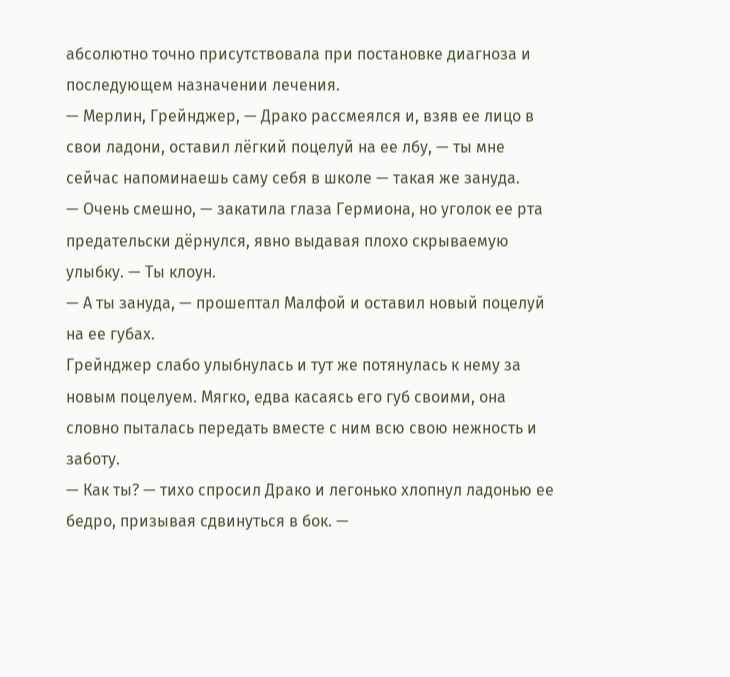абсолютно точно присутствовала при постановке диагноза и последующем назначении лечения.
— Мерлин, Грейнджер, — Драко рассмеялся и, взяв ее лицо в свои ладони, оставил лёгкий поцелуй на ее лбу, — ты мне сейчас напоминаешь саму себя в школе — такая же зануда.
— Очень смешно, — закатила глаза Гермиона, но уголок ее рта предательски дёрнулся, явно выдавая плохо скрываемую улыбку. — Ты клоун.
— А ты зануда, — прошептал Малфой и оставил новый поцелуй на ее губах.
Грейнджер слабо улыбнулась и тут же потянулась к нему за новым поцелуем. Мягко, едва касаясь его губ своими, она словно пыталась передать вместе с ним всю свою нежность и заботу.
— Как ты? — тихо спросил Драко и легонько хлопнул ладонью ее бедро, призывая сдвинуться в бок. —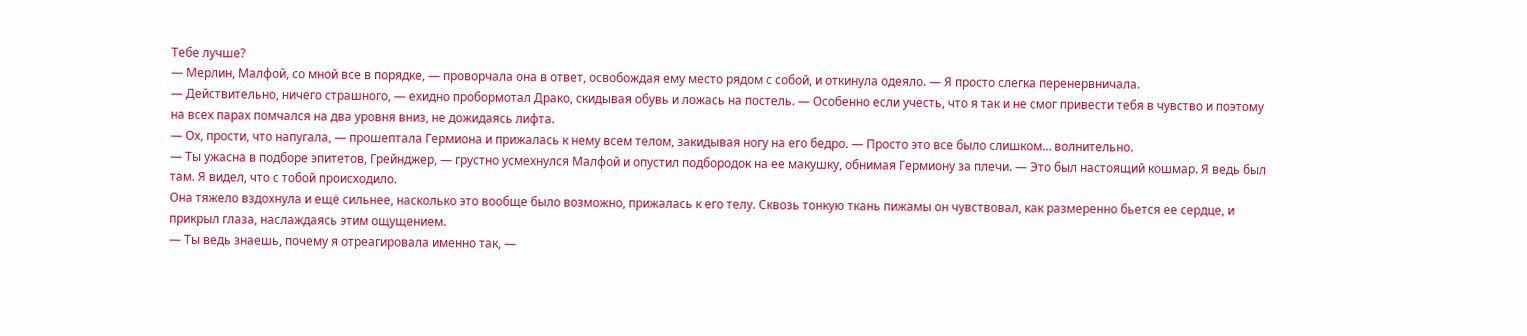Тебе лучше?
— Мерлин, Малфой, со мной все в порядке, — проворчала она в ответ, освобождая ему место рядом с собой, и откинула одеяло. — Я просто слегка перенервничала.
— Действительно, ничего страшного, — ехидно пробормотал Драко, скидывая обувь и ложась на постель. — Особенно если учесть, что я так и не смог привести тебя в чувство и поэтому на всех парах помчался на два уровня вниз, не дожидаясь лифта.
— Ох, прости, что напугала, — прошептала Гермиона и прижалась к нему всем телом, закидывая ногу на его бедро. — Просто это все было слишком… волнительно.
— Ты ужасна в подборе эпитетов, Грейнджер, — грустно усмехнулся Малфой и опустил подбородок на ее макушку, обнимая Гермиону за плечи. — Это был настоящий кошмар. Я ведь был там. Я видел, что с тобой происходило.
Она тяжело вздохнула и ещё сильнее, насколько это вообще было возможно, прижалась к его телу. Сквозь тонкую ткань пижамы он чувствовал, как размеренно бьется ее сердце, и прикрыл глаза, наслаждаясь этим ощущением.
— Ты ведь знаешь, почему я отреагировала именно так, —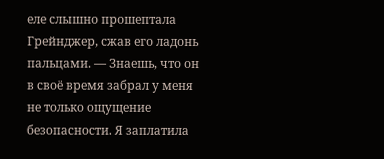еле слышно прошептала Грейнджер, сжав его ладонь пальцами. — Знаешь, что он в своё время забрал у меня не только ощущение безопасности. Я заплатила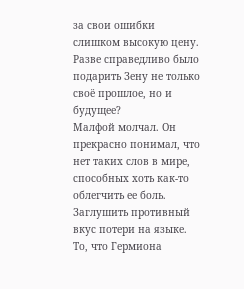за свои ошибки слишком высокую цену. Разве справедливо было подарить Зену не только своё прошлое, но и будущее?
Малфой молчал. Он прекрасно понимал, что нет таких слов в мире, способных хоть как-то облегчить ее боль. Заглушить противный вкус потери на языке. То, что Гермиона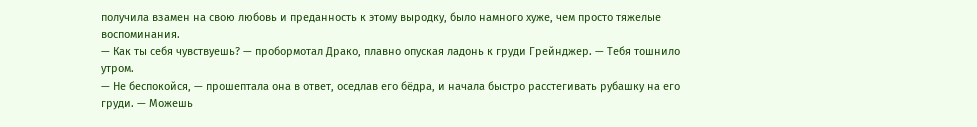получила взамен на свою любовь и преданность к этому выродку, было намного хуже, чем просто тяжелые воспоминания.
— Как ты себя чувствуешь? — пробормотал Драко, плавно опуская ладонь к груди Грейнджер. — Тебя тошнило утром.
— Не беспокойся, — прошептала она в ответ, оседлав его бёдра, и начала быстро расстегивать рубашку на его груди. — Можешь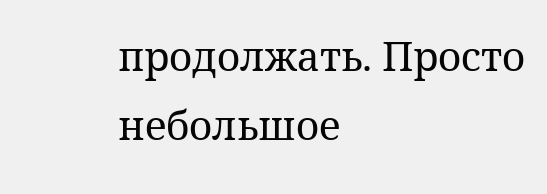продолжать. Просто небольшое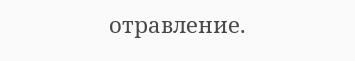отравление.